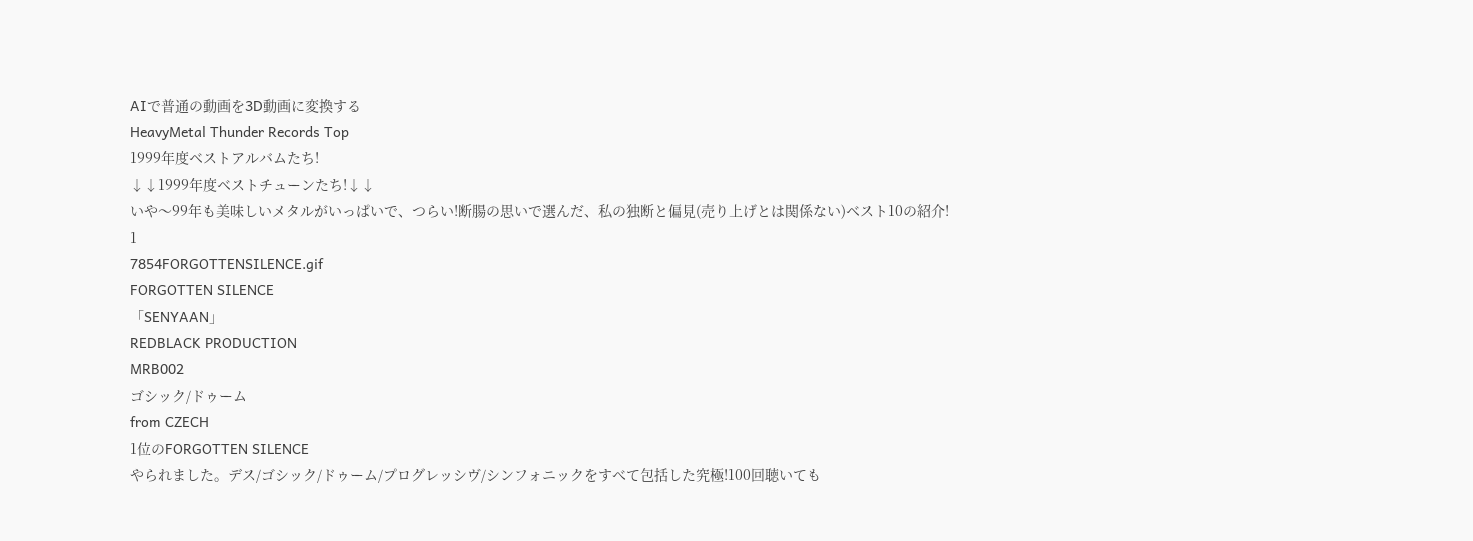AIで普通の動画を3D動画に変換する
HeavyMetal Thunder Records Top
1999年度ベストアルバムたち!
↓↓1999年度ベストチューンたち!↓↓
いや〜99年も美味しいメタルがいっぱいで、つらい!断腸の思いで選んだ、私の独断と偏見(売り上げとは関係ない)ベスト10の紹介!
1
7854FORGOTTENSILENCE.gif
FORGOTTEN SILENCE
「SENYAAN」
REDBLACK PRODUCTION
MRB002
ゴシック/ドゥーム
from CZECH
1位のFORGOTTEN SILENCE
やられました。デス/ゴシック/ドゥーム/プログレッシヴ/シンフォニックをすべて包括した究極!100回聴いても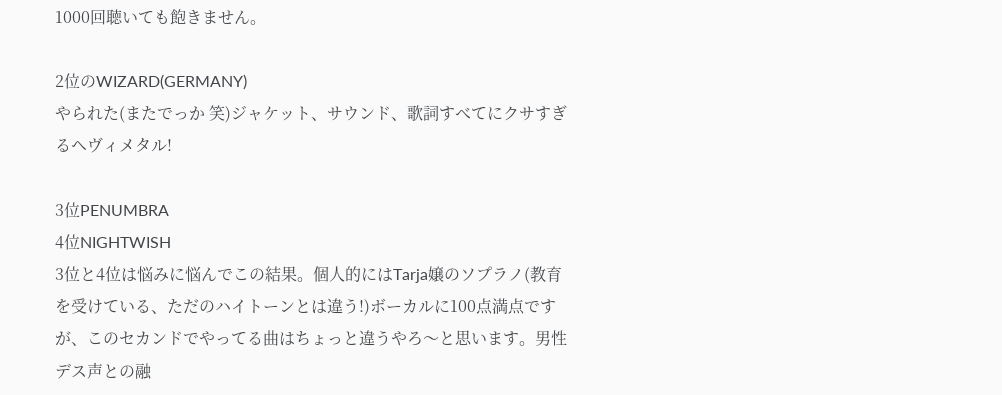1000回聴いても飽きません。

2位のWIZARD(GERMANY)
やられた(またでっか 笑)ジャケット、サウンド、歌詞すべてにクサすぎるヘヴィメタル!

3位PENUMBRA
4位NIGHTWISH
3位と4位は悩みに悩んでこの結果。個人的にはTarja嬢のソプラノ(教育を受けている、ただのハイトーンとは違う!)ボーカルに100点満点ですが、このセカンドでやってる曲はちょっと違うやろ〜と思います。男性デス声との融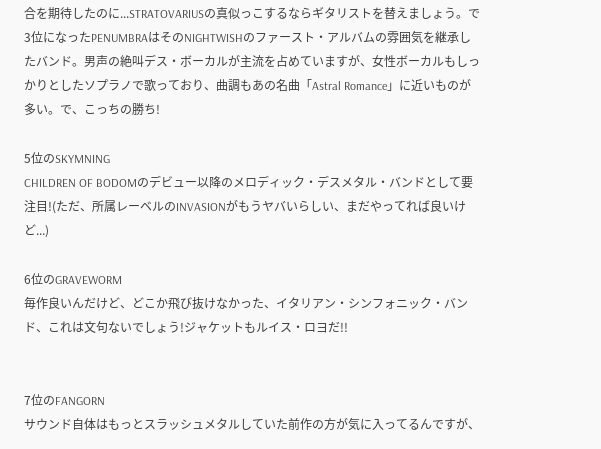合を期待したのに...STRATOVARIUSの真似っこするならギタリストを替えましょう。で3位になったPENUMBRAはそのNIGHTWISHのファースト・アルバムの雰囲気を継承したバンド。男声の絶叫デス・ボーカルが主流を占めていますが、女性ボーカルもしっかりとしたソプラノで歌っており、曲調もあの名曲「Astral Romance」に近いものが多い。で、こっちの勝ち!

5位のSKYMNING
CHILDREN OF BODOMのデビュー以降のメロディック・デスメタル・バンドとして要注目!(ただ、所属レーベルのINVASIONがもうヤバいらしい、まだやってれば良いけど...)

6位のGRAVEWORM
毎作良いんだけど、どこか飛び抜けなかった、イタリアン・シンフォニック・バンド、これは文句ないでしょう!ジャケットもルイス・ロヨだ!!


7位のFANGORN
サウンド自体はもっとスラッシュメタルしていた前作の方が気に入ってるんですが、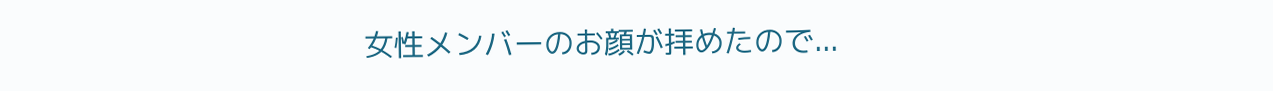女性メンバーのお顔が拝めたので...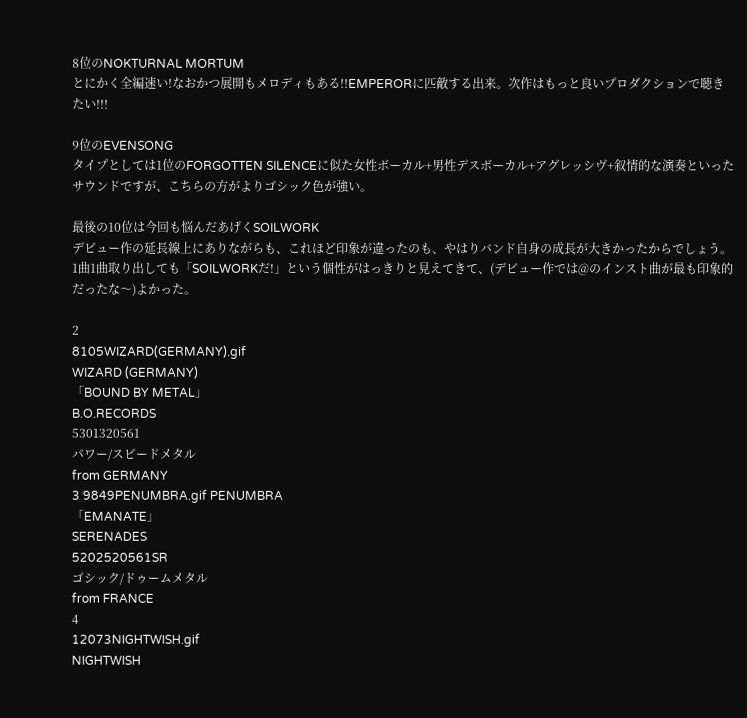8位のNOKTURNAL MORTUM
とにかく全編速い!なおかつ展開もメロディもある!!EMPERORに匹敵する出来。次作はもっと良いプロダクションで聴きたい!!!

9位のEVENSONG
タイプとしては1位のFORGOTTEN SILENCEに似た女性ボーカル+男性デスボーカル+アグレッシヴ+叙情的な演奏といったサウンドですが、こちらの方がよりゴシック色が強い。

最後の10位は今回も悩んだあげくSOILWORK
デビュー作の延長線上にありながらも、これほど印象が違ったのも、やはりバンド自身の成長が大きかったからでしょう。1曲1曲取り出しても「SOILWORKだ!」という個性がはっきりと見えてきて、(デビュー作では@のインスト曲が最も印象的だったな〜)よかった。

2
8105WIZARD(GERMANY).gif
WIZARD (GERMANY)
「BOUND BY METAL」
B.O.RECORDS
5301320561
パワー/スピードメタル
from GERMANY
3 9849PENUMBRA.gif PENUMBRA
「EMANATE」
SERENADES
5202520561SR
ゴシック/ドゥームメタル
from FRANCE
4
12073NIGHTWISH.gif
NIGHTWISH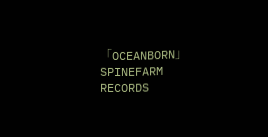「OCEANBORN」
SPINEFARM RECORDS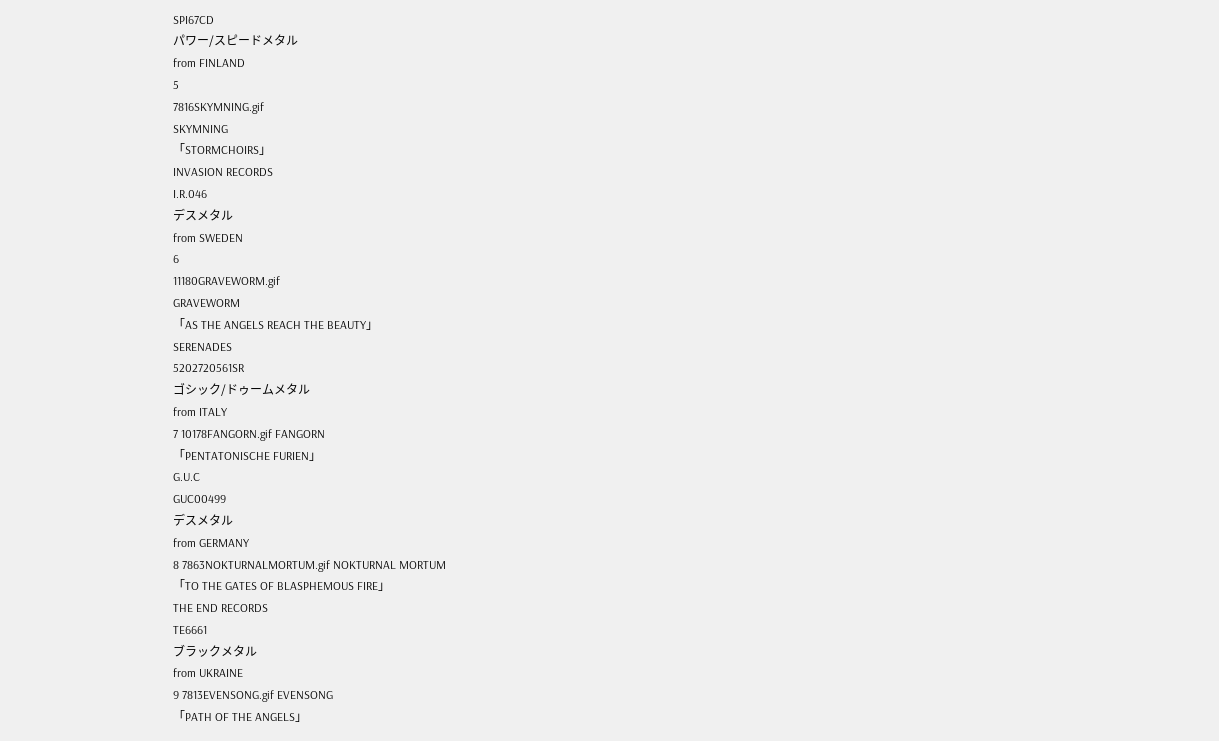SPI67CD
パワー/スピードメタル
from FINLAND
5
7816SKYMNING.gif
SKYMNING
「STORMCHOIRS」
INVASION RECORDS
I.R.046
デスメタル
from SWEDEN
6
11180GRAVEWORM.gif
GRAVEWORM
「AS THE ANGELS REACH THE BEAUTY」
SERENADES
5202720561SR
ゴシック/ドゥームメタル
from ITALY
7 10178FANGORN.gif FANGORN
「PENTATONISCHE FURIEN」
G.U.C
GUC00499
デスメタル
from GERMANY
8 7863NOKTURNALMORTUM.gif NOKTURNAL MORTUM
「TO THE GATES OF BLASPHEMOUS FIRE」
THE END RECORDS
TE6661
ブラックメタル
from UKRAINE
9 7813EVENSONG.gif EVENSONG
「PATH OF THE ANGELS」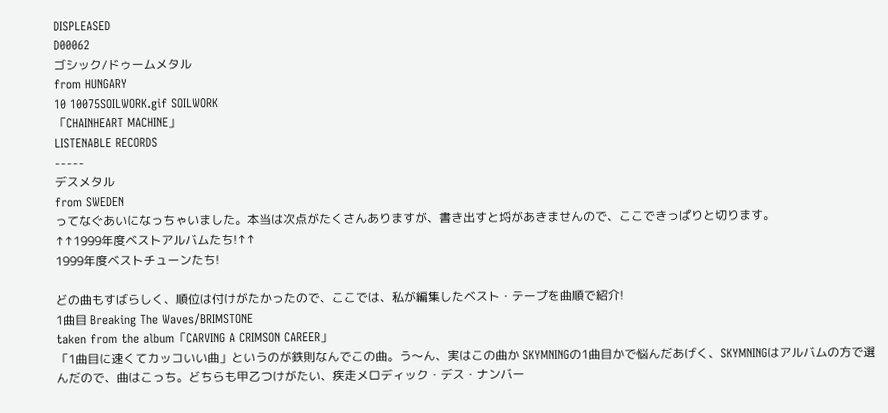DISPLEASED
D00062
ゴシック/ドゥームメタル
from HUNGARY
10 10075SOILWORK.gif SOILWORK
「CHAINHEART MACHINE」
LISTENABLE RECORDS
-----
デスメタル
from SWEDEN
ってなぐあいになっちゃいました。本当は次点がたくさんありますが、書き出すと埒があきませんので、ここできっぱりと切ります。
↑↑1999年度ベストアルバムたち!↑↑
1999年度ベストチューンたち!

どの曲もすばらしく、順位は付けがたかったので、ここでは、私が編集したベスト・テープを曲順で紹介!
1曲目 Breaking The Waves/BRIMSTONE
taken from the album「CARVING A CRIMSON CAREER」
「1曲目に速くてカッコいい曲」というのが鉄則なんでこの曲。う〜ん、実はこの曲か SKYMNINGの1曲目かで悩んだあげく、SKYMNINGはアルバムの方で選んだので、曲はこっち。どちらも甲乙つけがたい、疾走メロディック・デス・ナンバー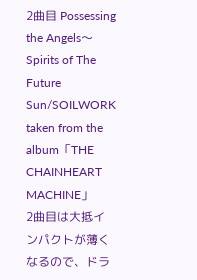2曲目 Possessing the Angels〜Spirits of The Future Sun/SOILWORK
taken from the album「THE CHAINHEART MACHINE」
2曲目は大抵インパクトが薄くなるので、ドラ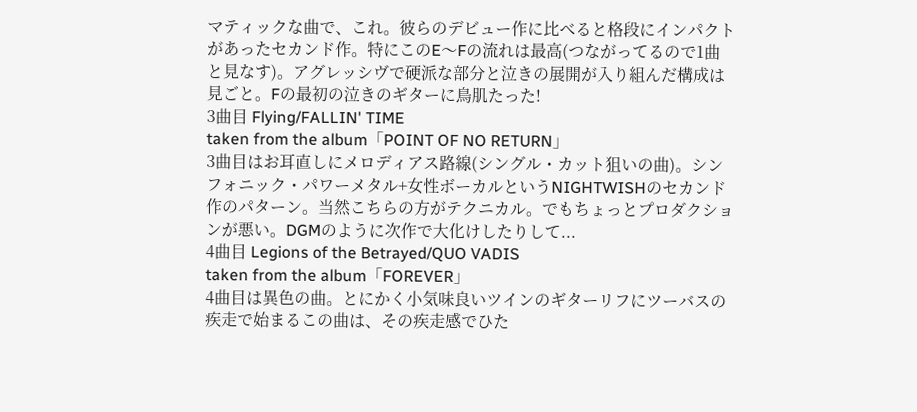マティックな曲で、これ。彼らのデビュー作に比べると格段にインパクトがあったセカンド作。特にこのE〜Fの流れは最高(つながってるので1曲と見なす)。アグレッシヴで硬派な部分と泣きの展開が入り組んだ構成は見ごと。Fの最初の泣きのギターに鳥肌たった!
3曲目 Flying/FALLIN' TIME
taken from the album「POINT OF NO RETURN」
3曲目はお耳直しにメロディアス路線(シングル・カット狙いの曲)。シンフォニック・パワーメタル+女性ボーカルというNIGHTWISHのセカンド作のパターン。当然こちらの方がテクニカル。でもちょっとプロダクションが悪い。DGMのように次作で大化けしたりして...
4曲目 Legions of the Betrayed/QUO VADIS
taken from the album「FOREVER」
4曲目は異色の曲。とにかく小気味良いツインのギターリフにツーバスの疾走で始まるこの曲は、その疾走感でひた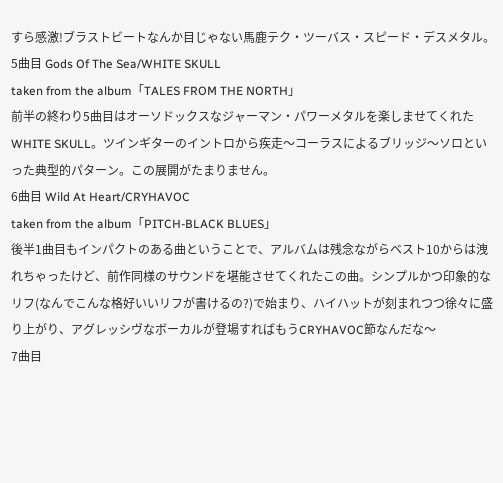すら感激!ブラストビートなんか目じゃない馬鹿テク・ツーバス・スピード・デスメタル。
5曲目 Gods Of The Sea/WHITE SKULL
taken from the album「TALES FROM THE NORTH」
前半の終わり5曲目はオーソドックスなジャーマン・パワーメタルを楽しませてくれたWHITE SKULL。ツインギターのイントロから疾走〜コーラスによるブリッジ〜ソロといった典型的パターン。この展開がたまりません。
6曲目 Wild At Heart/CRYHAVOC
taken from the album「PITCH-BLACK BLUES」
後半1曲目もインパクトのある曲ということで、アルバムは残念ながらベスト10からは洩れちゃったけど、前作同様のサウンドを堪能させてくれたこの曲。シンプルかつ印象的なリフ(なんでこんな格好いいリフが書けるの?)で始まり、ハイハットが刻まれつつ徐々に盛り上がり、アグレッシヴなボーカルが登場すればもうCRYHAVOC節なんだな〜
7曲目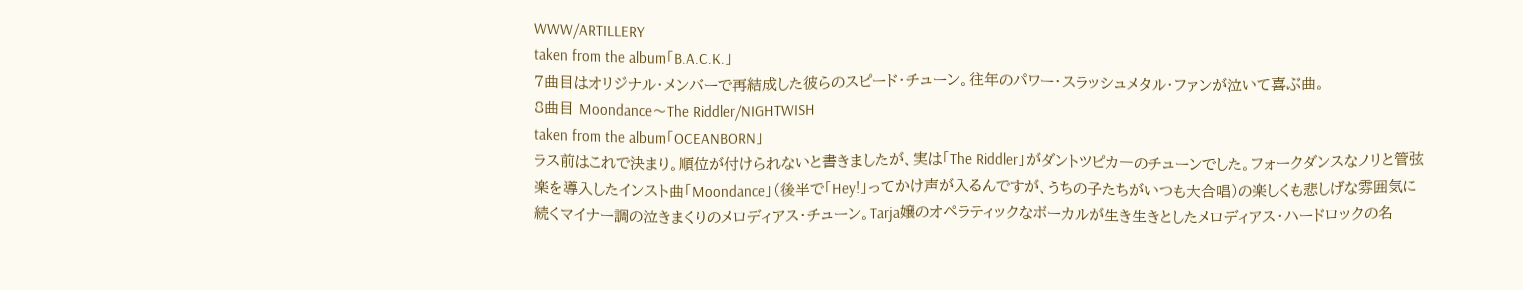WWW/ARTILLERY
taken from the album「B.A.C.K.」
7曲目はオリジナル・メンバーで再結成した彼らのスピード・チューン。往年のパワー・スラッシュメタル・ファンが泣いて喜ぶ曲。
8曲目 Moondance〜The Riddler/NIGHTWISH
taken from the album「OCEANBORN」
ラス前はこれで決まり。順位が付けられないと書きましたが、実は「The Riddler」がダントツピカ一のチューンでした。フォークダンスなノリと管弦楽を導入したインスト曲「Moondance」(後半で「Hey!」ってかけ声が入るんですが、うちの子たちがいつも大合唱)の楽しくも悲しげな雰囲気に続くマイナー調の泣きまくりのメロディアス・チューン。Tarja嬢のオペラティックなボーカルが生き生きとしたメロディアス・ハードロックの名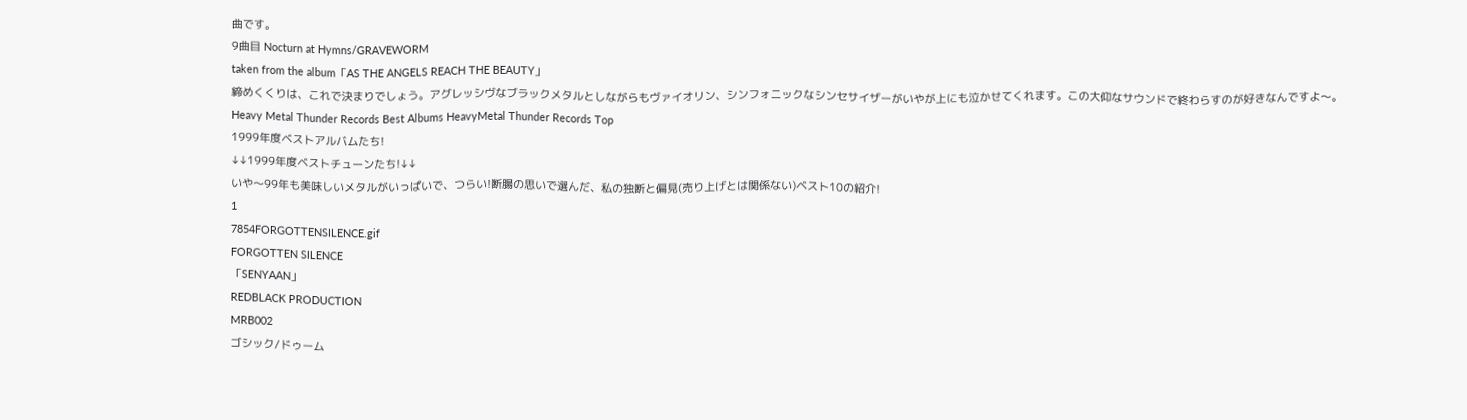曲です。
9曲目 Nocturn at Hymns/GRAVEWORM
taken from the album「AS THE ANGELS REACH THE BEAUTY」
締めくくりは、これで決まりでしょう。アグレッシヴなブラックメタルとしながらもヴァイオリン、シンフォニックなシンセサイザーがいやが上にも泣かせてくれます。この大仰なサウンドで終わらすのが好きなんですよ〜。
Heavy Metal Thunder Records Best Albums HeavyMetal Thunder Records Top
1999年度ベストアルバムたち!
↓↓1999年度ベストチューンたち!↓↓
いや〜99年も美味しいメタルがいっぱいで、つらい!断腸の思いで選んだ、私の独断と偏見(売り上げとは関係ない)ベスト10の紹介!
1
7854FORGOTTENSILENCE.gif
FORGOTTEN SILENCE
「SENYAAN」
REDBLACK PRODUCTION
MRB002
ゴシック/ドゥーム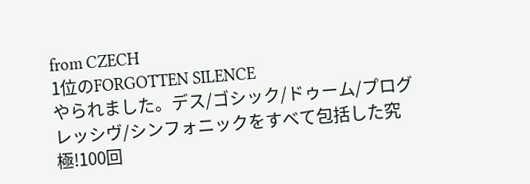from CZECH
1位のFORGOTTEN SILENCE
やられました。デス/ゴシック/ドゥーム/プログレッシヴ/シンフォニックをすべて包括した究極!100回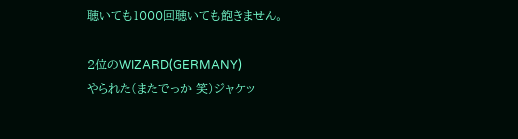聴いても1000回聴いても飽きません。

2位のWIZARD(GERMANY)
やられた(またでっか 笑)ジャケッ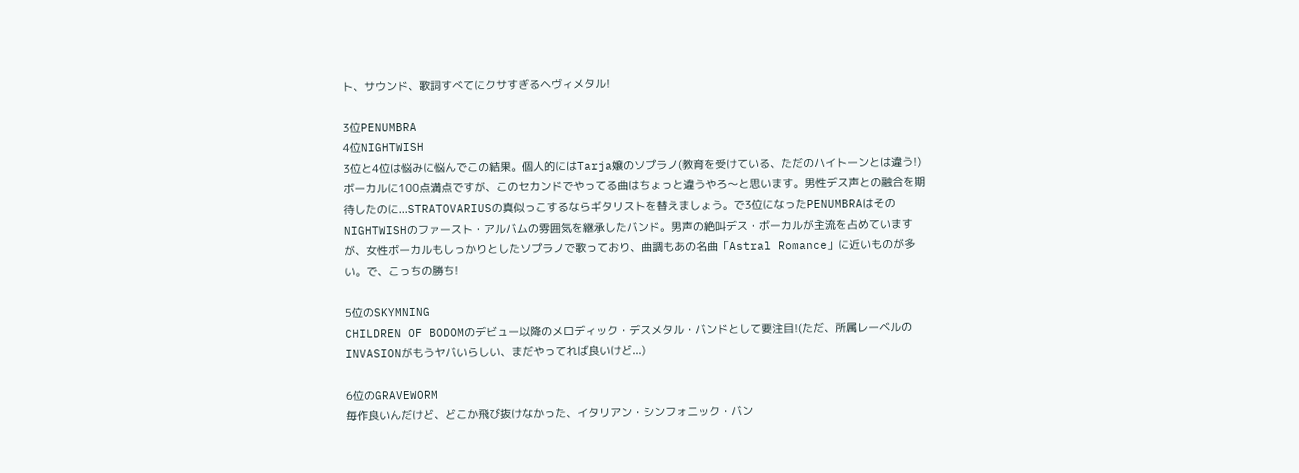ト、サウンド、歌詞すべてにクサすぎるヘヴィメタル!

3位PENUMBRA
4位NIGHTWISH
3位と4位は悩みに悩んでこの結果。個人的にはTarja嬢のソプラノ(教育を受けている、ただのハイトーンとは違う!)ボーカルに100点満点ですが、このセカンドでやってる曲はちょっと違うやろ〜と思います。男性デス声との融合を期待したのに...STRATOVARIUSの真似っこするならギタリストを替えましょう。で3位になったPENUMBRAはそのNIGHTWISHのファースト・アルバムの雰囲気を継承したバンド。男声の絶叫デス・ボーカルが主流を占めていますが、女性ボーカルもしっかりとしたソプラノで歌っており、曲調もあの名曲「Astral Romance」に近いものが多い。で、こっちの勝ち!

5位のSKYMNING
CHILDREN OF BODOMのデビュー以降のメロディック・デスメタル・バンドとして要注目!(ただ、所属レーベルのINVASIONがもうヤバいらしい、まだやってれば良いけど...)

6位のGRAVEWORM
毎作良いんだけど、どこか飛び抜けなかった、イタリアン・シンフォニック・バン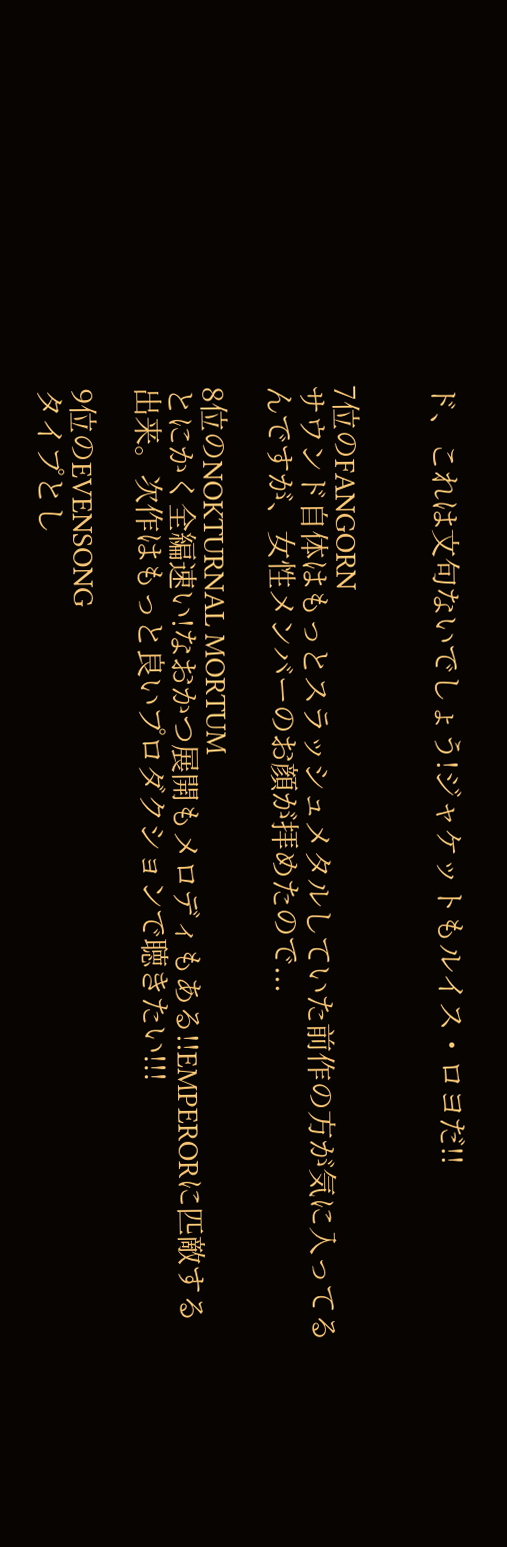ド、これは文句ないでしょう!ジャケットもルイス・ロヨだ!!


7位のFANGORN
サウンド自体はもっとスラッシュメタルしていた前作の方が気に入ってるんですが、女性メンバーのお顔が拝めたので...

8位のNOKTURNAL MORTUM
とにかく全編速い!なおかつ展開もメロディもある!!EMPERORに匹敵する出来。次作はもっと良いプロダクションで聴きたい!!!

9位のEVENSONG
タイプとし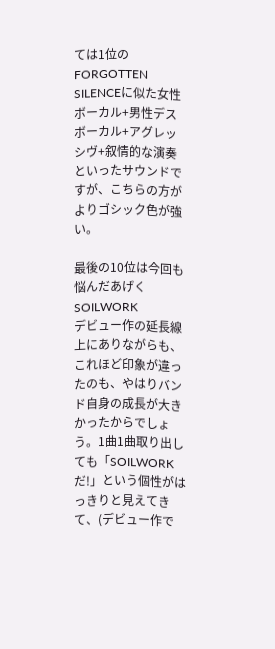ては1位のFORGOTTEN SILENCEに似た女性ボーカル+男性デスボーカル+アグレッシヴ+叙情的な演奏といったサウンドですが、こちらの方がよりゴシック色が強い。

最後の10位は今回も悩んだあげくSOILWORK
デビュー作の延長線上にありながらも、これほど印象が違ったのも、やはりバンド自身の成長が大きかったからでしょう。1曲1曲取り出しても「SOILWORKだ!」という個性がはっきりと見えてきて、(デビュー作で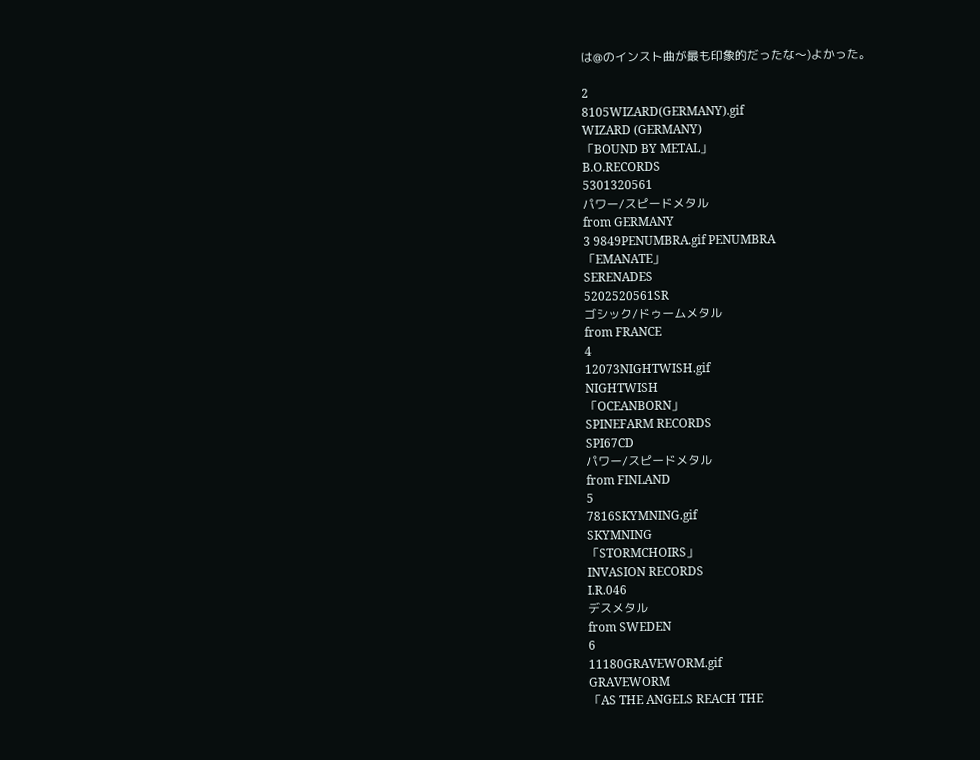は@のインスト曲が最も印象的だったな〜)よかった。

2
8105WIZARD(GERMANY).gif
WIZARD (GERMANY)
「BOUND BY METAL」
B.O.RECORDS
5301320561
パワー/スピードメタル
from GERMANY
3 9849PENUMBRA.gif PENUMBRA
「EMANATE」
SERENADES
5202520561SR
ゴシック/ドゥームメタル
from FRANCE
4
12073NIGHTWISH.gif
NIGHTWISH
「OCEANBORN」
SPINEFARM RECORDS
SPI67CD
パワー/スピードメタル
from FINLAND
5
7816SKYMNING.gif
SKYMNING
「STORMCHOIRS」
INVASION RECORDS
I.R.046
デスメタル
from SWEDEN
6
11180GRAVEWORM.gif
GRAVEWORM
「AS THE ANGELS REACH THE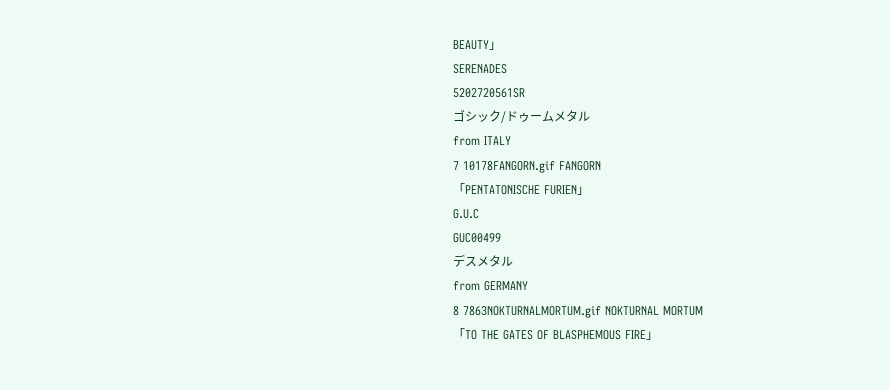BEAUTY」
SERENADES
5202720561SR
ゴシック/ドゥームメタル
from ITALY
7 10178FANGORN.gif FANGORN
「PENTATONISCHE FURIEN」
G.U.C
GUC00499
デスメタル
from GERMANY
8 7863NOKTURNALMORTUM.gif NOKTURNAL MORTUM
「TO THE GATES OF BLASPHEMOUS FIRE」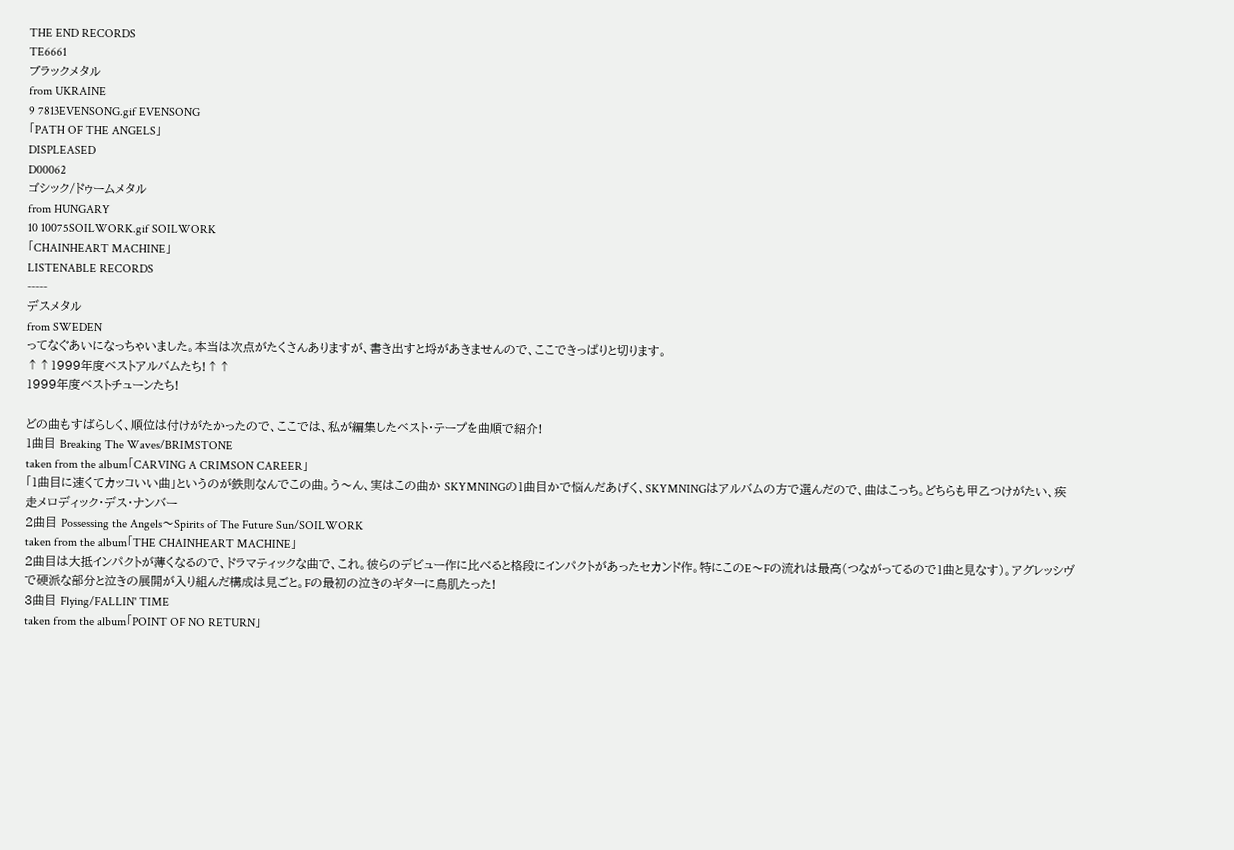THE END RECORDS
TE6661
ブラックメタル
from UKRAINE
9 7813EVENSONG.gif EVENSONG
「PATH OF THE ANGELS」
DISPLEASED
D00062
ゴシック/ドゥームメタル
from HUNGARY
10 10075SOILWORK.gif SOILWORK
「CHAINHEART MACHINE」
LISTENABLE RECORDS
-----
デスメタル
from SWEDEN
ってなぐあいになっちゃいました。本当は次点がたくさんありますが、書き出すと埒があきませんので、ここできっぱりと切ります。
↑↑1999年度ベストアルバムたち!↑↑
1999年度ベストチューンたち!

どの曲もすばらしく、順位は付けがたかったので、ここでは、私が編集したベスト・テープを曲順で紹介!
1曲目 Breaking The Waves/BRIMSTONE
taken from the album「CARVING A CRIMSON CAREER」
「1曲目に速くてカッコいい曲」というのが鉄則なんでこの曲。う〜ん、実はこの曲か SKYMNINGの1曲目かで悩んだあげく、SKYMNINGはアルバムの方で選んだので、曲はこっち。どちらも甲乙つけがたい、疾走メロディック・デス・ナンバー
2曲目 Possessing the Angels〜Spirits of The Future Sun/SOILWORK
taken from the album「THE CHAINHEART MACHINE」
2曲目は大抵インパクトが薄くなるので、ドラマティックな曲で、これ。彼らのデビュー作に比べると格段にインパクトがあったセカンド作。特にこのE〜Fの流れは最高(つながってるので1曲と見なす)。アグレッシヴで硬派な部分と泣きの展開が入り組んだ構成は見ごと。Fの最初の泣きのギターに鳥肌たった!
3曲目 Flying/FALLIN' TIME
taken from the album「POINT OF NO RETURN」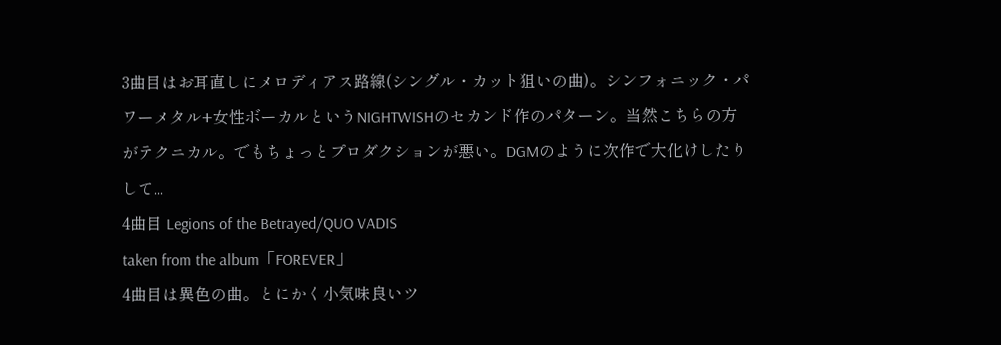3曲目はお耳直しにメロディアス路線(シングル・カット狙いの曲)。シンフォニック・パワーメタル+女性ボーカルというNIGHTWISHのセカンド作のパターン。当然こちらの方がテクニカル。でもちょっとプロダクションが悪い。DGMのように次作で大化けしたりして...
4曲目 Legions of the Betrayed/QUO VADIS
taken from the album「FOREVER」
4曲目は異色の曲。とにかく小気味良いツ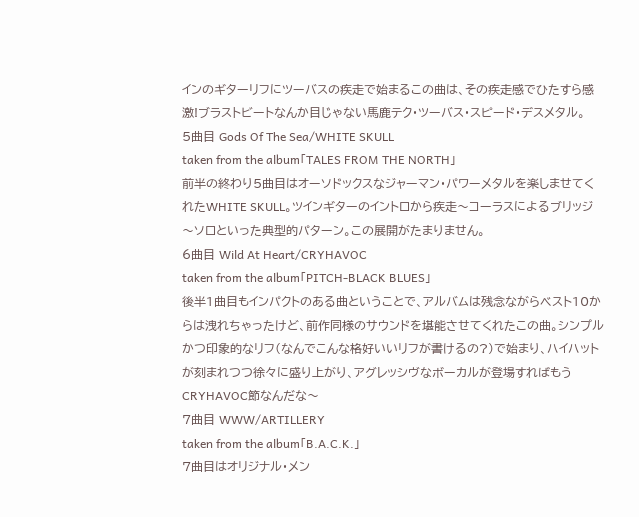インのギターリフにツーバスの疾走で始まるこの曲は、その疾走感でひたすら感激!ブラストビートなんか目じゃない馬鹿テク・ツーバス・スピード・デスメタル。
5曲目 Gods Of The Sea/WHITE SKULL
taken from the album「TALES FROM THE NORTH」
前半の終わり5曲目はオーソドックスなジャーマン・パワーメタルを楽しませてくれたWHITE SKULL。ツインギターのイントロから疾走〜コーラスによるブリッジ〜ソロといった典型的パターン。この展開がたまりません。
6曲目 Wild At Heart/CRYHAVOC
taken from the album「PITCH-BLACK BLUES」
後半1曲目もインパクトのある曲ということで、アルバムは残念ながらベスト10からは洩れちゃったけど、前作同様のサウンドを堪能させてくれたこの曲。シンプルかつ印象的なリフ(なんでこんな格好いいリフが書けるの?)で始まり、ハイハットが刻まれつつ徐々に盛り上がり、アグレッシヴなボーカルが登場すればもうCRYHAVOC節なんだな〜
7曲目 WWW/ARTILLERY
taken from the album「B.A.C.K.」
7曲目はオリジナル・メン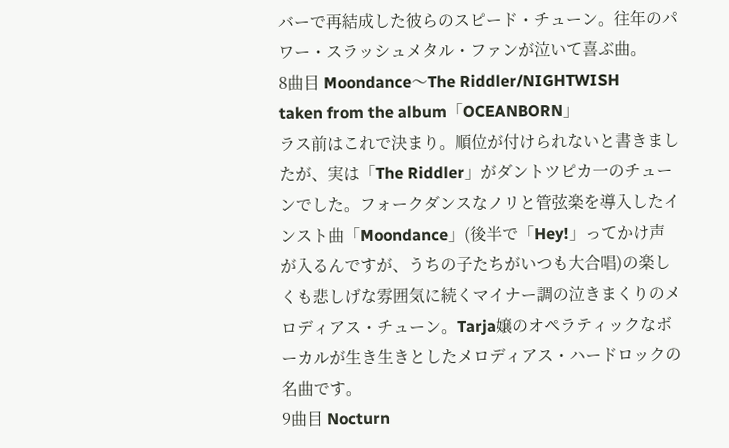バーで再結成した彼らのスピード・チューン。往年のパワー・スラッシュメタル・ファンが泣いて喜ぶ曲。
8曲目 Moondance〜The Riddler/NIGHTWISH
taken from the album「OCEANBORN」
ラス前はこれで決まり。順位が付けられないと書きましたが、実は「The Riddler」がダントツピカ一のチューンでした。フォークダンスなノリと管弦楽を導入したインスト曲「Moondance」(後半で「Hey!」ってかけ声が入るんですが、うちの子たちがいつも大合唱)の楽しくも悲しげな雰囲気に続くマイナー調の泣きまくりのメロディアス・チューン。Tarja嬢のオペラティックなボーカルが生き生きとしたメロディアス・ハードロックの名曲です。
9曲目 Nocturn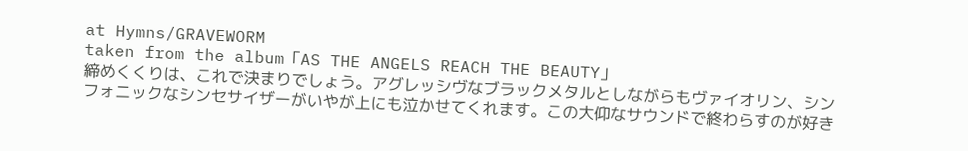at Hymns/GRAVEWORM
taken from the album「AS THE ANGELS REACH THE BEAUTY」
締めくくりは、これで決まりでしょう。アグレッシヴなブラックメタルとしながらもヴァイオリン、シンフォニックなシンセサイザーがいやが上にも泣かせてくれます。この大仰なサウンドで終わらすのが好き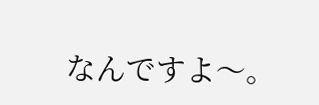なんですよ〜。